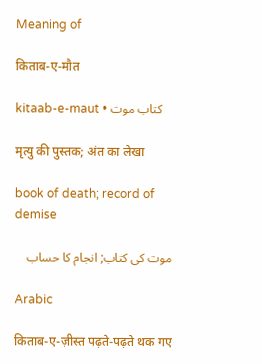Meaning of

किताब-ए-मौत

kitaab-e-maut • کتاب موت

मृत्यु की पुस्तक; अंत का लेखा

book of death; record of demise

موت کی کتاب; انجام کا حساب

Arabic

किताब-ए-ज़ीस्त पढ़ते-पढ़ते थक गए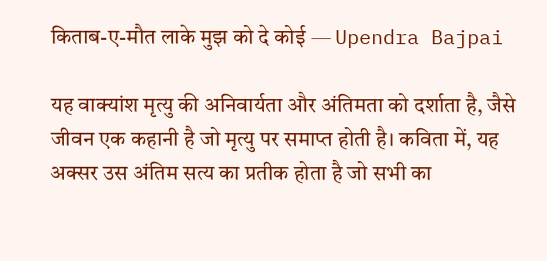किताब-ए-मौत लाके मुझ को दे कोई — Upendra Bajpai

यह वाक्यांश मृत्यु की अनिवार्यता और अंतिमता को दर्शाता है, जैसे जीवन एक कहानी है जो मृत्यु पर समाप्त होती है। कविता में, यह अक्सर उस अंतिम सत्य का प्रतीक होता है जो सभी का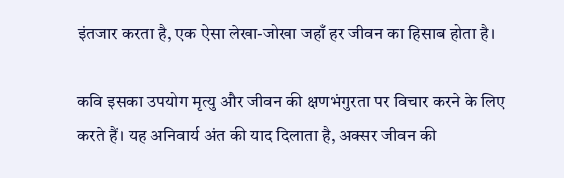इंतजार करता है, एक ऐसा लेखा-जोखा जहाँ हर जीवन का हिसाब होता है।

कवि इसका उपयोग मृत्यु और जीवन की क्षणभंगुरता पर विचार करने के लिए करते हैं। यह अनिवार्य अंत की याद दिलाता है, अक्सर जीवन की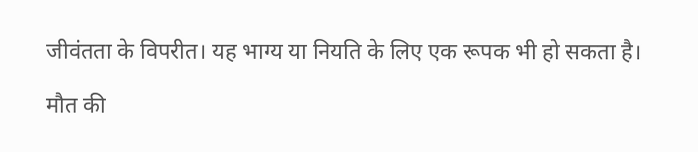जीवंतता के विपरीत। यह भाग्य या नियति के लिए एक रूपक भी हो सकता है।

मौत की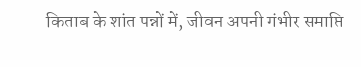किताब के शांत पन्नों में, जीवन अपनी गंभीर समाप्ति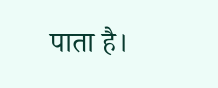पाता है।